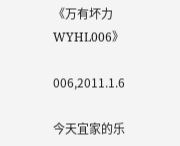《万有坏力WYHL006》

006,2011.1.6

今天宜家的乐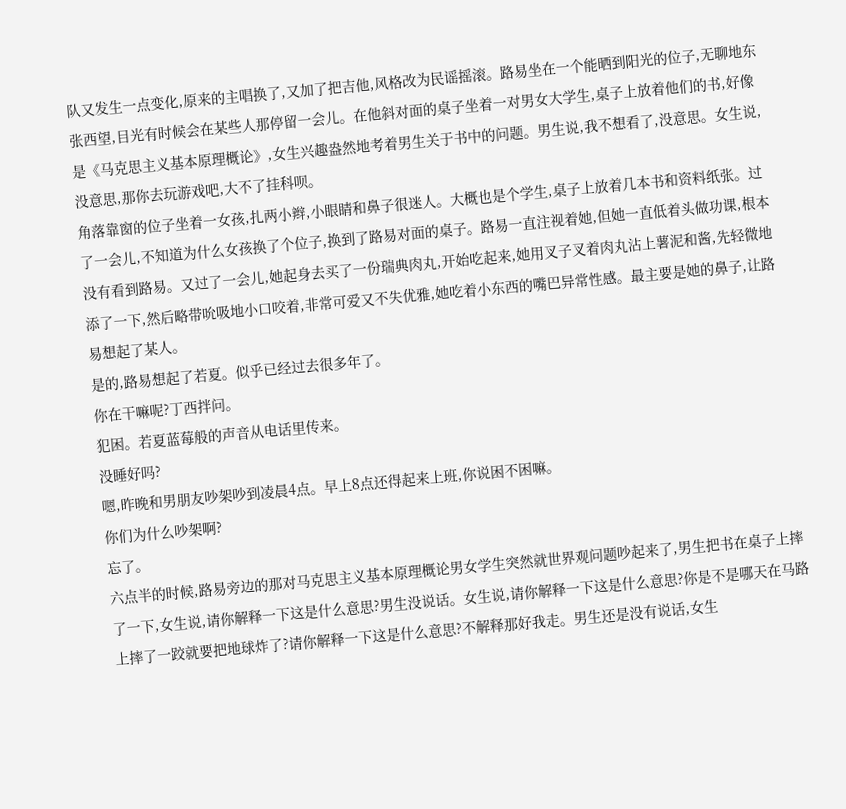队又发生一点变化,原来的主唱换了,又加了把吉他,风格改为民谣摇滚。路易坐在一个能晒到阳光的位子,无聊地东张西望,目光有时候会在某些人那停留一会儿。在他斜对面的桌子坐着一对男女大学生,桌子上放着他们的书,好像是《马克思主义基本原理概论》,女生兴趣盎然地考着男生关于书中的问题。男生说,我不想看了,没意思。女生说,没意思,那你去玩游戏吧,大不了挂科呗。
角落靠窗的位子坐着一女孩,扎两小辫,小眼睛和鼻子很迷人。大概也是个学生,桌子上放着几本书和资料纸张。过了一会儿,不知道为什么女孩换了个位子,换到了路易对面的桌子。路易一直注视着她,但她一直低着头做功课,根本没有看到路易。又过了一会儿,她起身去买了一份瑞典肉丸,开始吃起来,她用叉子叉着肉丸沾上薯泥和酱,先轻微地添了一下,然后略带吮吸地小口咬着,非常可爱又不失优雅,她吃着小东西的嘴巴异常性感。最主要是她的鼻子,让路易想起了某人。
是的,路易想起了若夏。似乎已经过去很多年了。
你在干嘛呢?丁西拌问。
犯困。若夏蓝莓般的声音从电话里传来。
没睡好吗?
嗯,昨晚和男朋友吵架吵到凌晨4点。早上8点还得起来上班,你说困不困嘛。
你们为什么吵架啊?
忘了。
六点半的时候,路易旁边的那对马克思主义基本原理概论男女学生突然就世界观问题吵起来了,男生把书在桌子上摔了一下,女生说,请你解释一下这是什么意思?男生没说话。女生说,请你解释一下这是什么意思?你是不是哪天在马路上摔了一跤就要把地球炸了?请你解释一下这是什么意思?不解释那好我走。男生还是没有说话,女生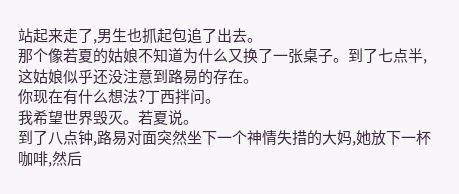站起来走了,男生也抓起包追了出去。
那个像若夏的姑娘不知道为什么又换了一张桌子。到了七点半,这姑娘似乎还没注意到路易的存在。
你现在有什么想法?丁西拌问。
我希望世界毁灭。若夏说。
到了八点钟,路易对面突然坐下一个神情失措的大妈,她放下一杯咖啡,然后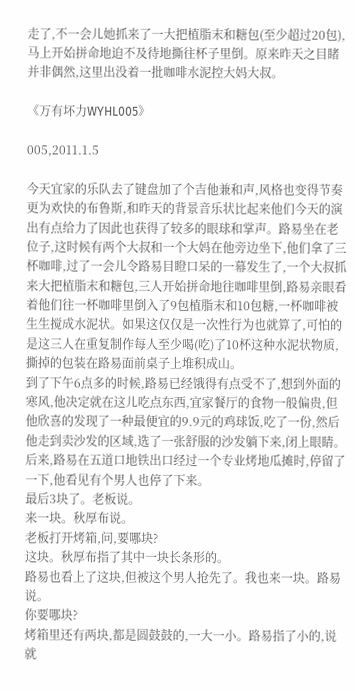走了,不一会儿她抓来了一大把植脂末和糖包(至少超过20包),马上开始拼命地迫不及待地撕往杯子里倒。原来昨天之目睹并非偶然,这里出没着一批咖啡水泥控大妈大叔。

《万有坏力WYHL005》

005,2011.1.5

今天宜家的乐队去了键盘加了个吉他兼和声,风格也变得节奏更为欢快的布鲁斯,和昨天的背景音乐状比起来他们今天的演出有点给力了因此也获得了较多的眼球和掌声。路易坐在老位子,这时候有两个大叔和一个大妈在他旁边坐下,他们拿了三杯咖啡,过了一会儿令路易目瞪口呆的一幕发生了,一个大叔抓来大把植脂末和糖包,三人开始拼命地往咖啡里倒,路易亲眼看着他们往一杯咖啡里倒入了9包植脂末和10包糖,一杯咖啡被生生搅成水泥状。如果这仅仅是一次性行为也就算了,可怕的是这三人在重复制作每人至少喝(吃)了10杯这种水泥状物质,撕掉的包装在路易面前桌子上堆积成山。
到了下午6点多的时候,路易已经饿得有点受不了,想到外面的寒风,他决定就在这儿吃点东西,宜家餐厅的食物一般偏贵,但他欣喜的发现了一种最便宜的9.9元的鸡球饭,吃了一份,然后他走到卖沙发的区域,选了一张舒服的沙发躺下来,闭上眼睛。
后来,路易在五道口地铁出口经过一个专业烤地瓜摊时,停留了一下,他看见有个男人也停了下来。
最后3块了。老板说。
来一块。秋厚布说。
老板打开烤箱,问,要哪块?
这块。秋厚布指了其中一块长条形的。
路易也看上了这块,但被这个男人抢先了。我也来一块。路易说。
你要哪块?
烤箱里还有两块,都是圆鼓鼓的,一大一小。路易指了小的,说就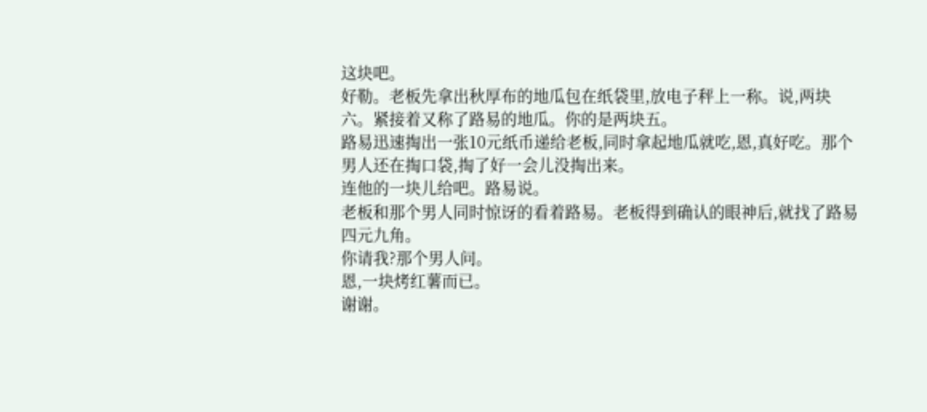这块吧。
好勒。老板先拿出秋厚布的地瓜包在纸袋里,放电子秤上一称。说,两块六。紧接着又称了路易的地瓜。你的是两块五。
路易迅速掏出一张10元纸币递给老板,同时拿起地瓜就吃,恩,真好吃。那个男人还在掏口袋,掏了好一会儿没掏出来。
连他的一块儿给吧。路易说。
老板和那个男人同时惊讶的看着路易。老板得到确认的眼神后,就找了路易四元九角。
你请我?那个男人问。
恩,一块烤红薯而已。
谢谢。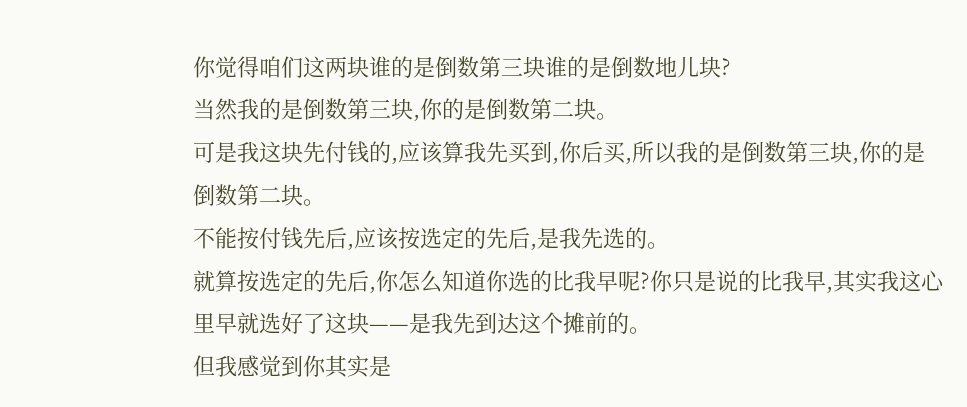你觉得咱们这两块谁的是倒数第三块谁的是倒数地儿块?
当然我的是倒数第三块,你的是倒数第二块。
可是我这块先付钱的,应该算我先买到,你后买,所以我的是倒数第三块,你的是倒数第二块。
不能按付钱先后,应该按选定的先后,是我先选的。
就算按选定的先后,你怎么知道你选的比我早呢?你只是说的比我早,其实我这心里早就选好了这块——是我先到达这个摊前的。
但我感觉到你其实是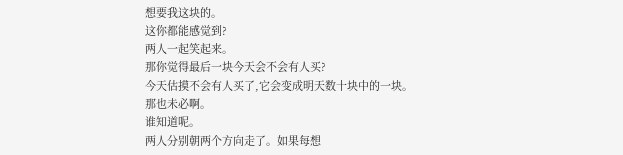想要我这块的。
这你都能感觉到?
两人一起笑起来。
那你觉得最后一块今天会不会有人买?
今天估摸不会有人买了,它会变成明天数十块中的一块。
那也未必啊。
谁知道呢。
两人分别朝两个方向走了。如果每想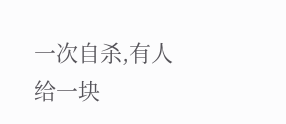一次自杀,有人给一块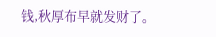钱,秋厚布早就发财了。